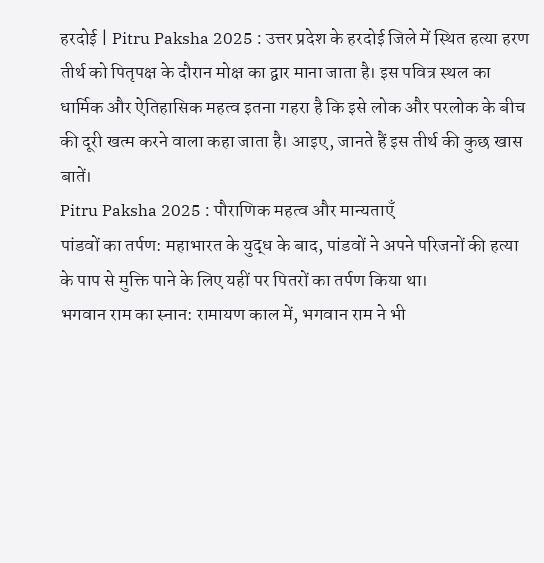हरदोई | Pitru Paksha 2025 : उत्तर प्रदेश के हरदोई जिले में स्थित हत्या हरण तीर्थ को पितृपक्ष के दौरान मोक्ष का द्वार माना जाता है। इस पवित्र स्थल का धार्मिक और ऐतिहासिक महत्व इतना गहरा है कि इसे लोक और परलोक के बीच की दूरी खत्म करने वाला कहा जाता है। आइए, जानते हैं इस तीर्थ की कुछ खास बातें।
Pitru Paksha 2025 : पौराणिक महत्व और मान्यताएँ
पांडवों का तर्पण: महाभारत के युद्ध के बाद, पांडवों ने अपने परिजनों की हत्या के पाप से मुक्ति पाने के लिए यहीं पर पितरों का तर्पण किया था।
भगवान राम का स्नान: रामायण काल में, भगवान राम ने भी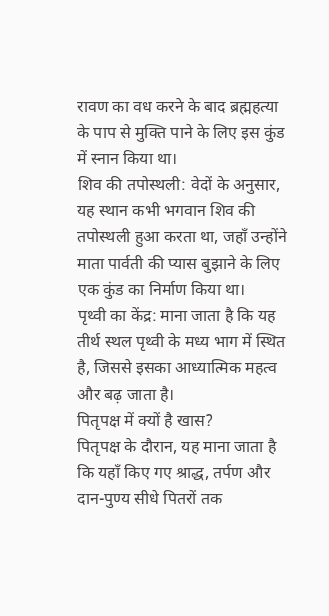रावण का वध करने के बाद ब्रह्महत्या के पाप से मुक्ति पाने के लिए इस कुंड में स्नान किया था।
शिव की तपोस्थली: वेदों के अनुसार, यह स्थान कभी भगवान शिव की तपोस्थली हुआ करता था, जहाँ उन्होंने माता पार्वती की प्यास बुझाने के लिए एक कुंड का निर्माण किया था।
पृथ्वी का केंद्र: माना जाता है कि यह तीर्थ स्थल पृथ्वी के मध्य भाग में स्थित है, जिससे इसका आध्यात्मिक महत्व और बढ़ जाता है।
पितृपक्ष में क्यों है खास?
पितृपक्ष के दौरान, यह माना जाता है कि यहाँ किए गए श्राद्ध, तर्पण और दान-पुण्य सीधे पितरों तक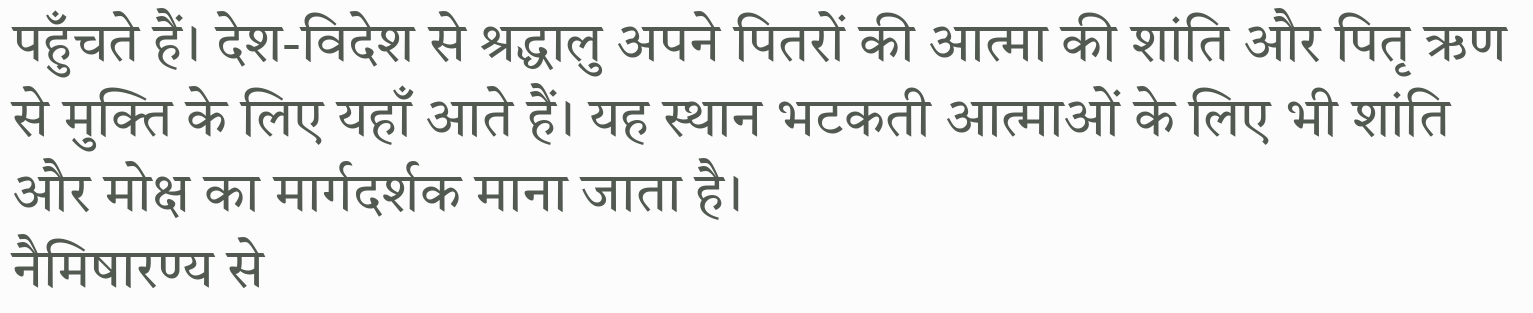पहुँचते हैं। देश-विदेश से श्रद्धालु अपने पितरों की आत्मा की शांति और पितृ ऋण से मुक्ति के लिए यहाँ आते हैं। यह स्थान भटकती आत्माओं के लिए भी शांति और मोक्ष का मार्गदर्शक माना जाता है।
नैमिषारण्य से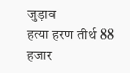जुड़ाव
हत्या हरण तीर्थ 88 हजार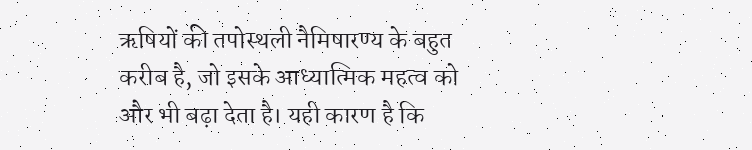ऋषियों की तपोस्थली नैमिषारण्य के बहुत करीब है, जो इसके आध्यात्मिक महत्व को और भी बढ़ा देता है। यही कारण है कि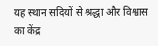यह स्थान सदियों से श्रद्धा और विश्वास का केंद्र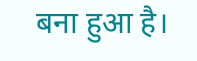बना हुआ है।